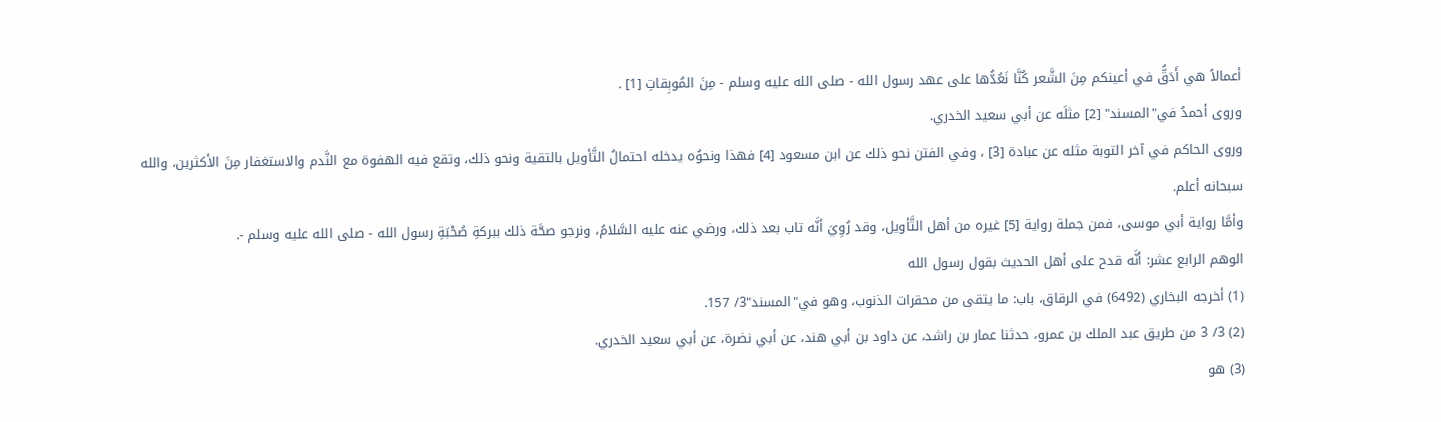أعمالاً هي أَدَقُّ في أعينكم مِنَ الشَّعر كُنَّا نَعُدُّها على عهد رسول الله - صلى الله عليه وسلم - مِنَ المُوبِقاتِ [1] .
وروى أحمدُ في"المسند" [2] مثلَه عن أبي سعيد الخدري.
وروى الحاكم في آخر التوبة مثله عن عبادة [3] ، وفي الفتن نحو ذلك عن ابن مسعود [4] فهذا ونحوُه يدخله احتمالُ التَّأويل بالتقية ونحو ذلك، وتقع فيه الهفوة مع النَّدم والاستغفار مِنَ الأكثرين، والله سبحانه أعلم.
وأمَّا رواية أبي موسى، فمن جملة رواية [5] غيره من أهل التَّأويل، وقد رُوِيَ أنَّه تاب بعد ذلك، ورضي عنه عليه السَّلامُ، ونرجو صحَّة ذلك ببركةِ صُحْبَةِ رسول الله - صلى الله عليه وسلم -.
الوهم الرابع عشر: أنَّه قدح على أهل الحديث بقول رسول الله
(1) أخرجه البخاري (6492) في الرقاق، باب: ما يتقى من محقرات الذنوب، وهو في"المسند"3/ 157.
(2) 3/ 3 من طريق عبد الملك بن عمرو، حدثنا عمار بن راشد، عن داود بن أبي هند، عن أبي نضرة، عن أبي سعيد الخدري.
(3) هو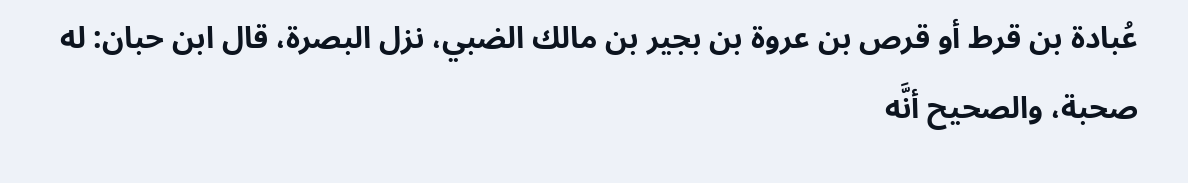عُبادة بن قرط أو قرص بن عروة بن بجير بن مالك الضبي، نزل البصرة، قال ابن حبان: له صحبة، والصحيح أنَّه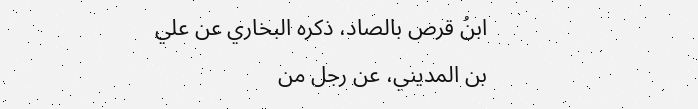ابنُ قرص بالصاد، ذكره البخاري عن علي بن المديني، عن رجل من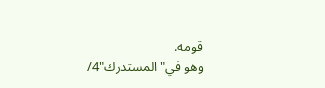قومه.
وهو في"المستدرك"4/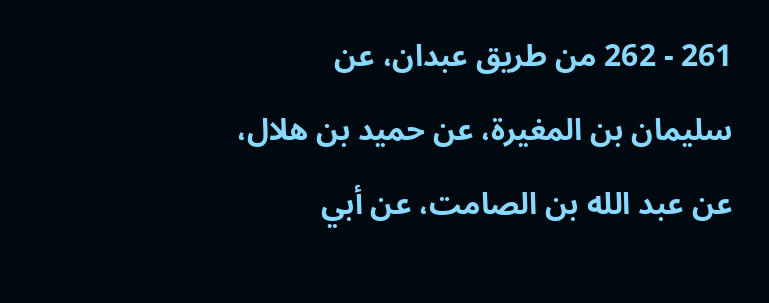261 - 262 من طريق عبدان، عن سليمان بن المغيرة، عن حميد بن هلال، عن عبد الله بن الصامت، عن أبي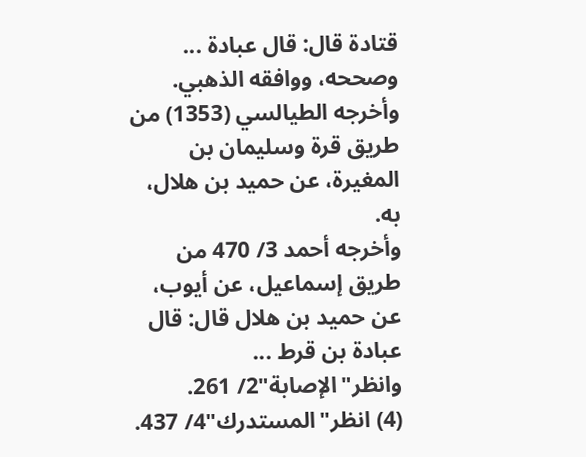قتادة قال: قال عبادة ... وصححه، ووافقه الذهبي.
وأخرجه الطيالسي (1353) من طريق قرة وسليمان بن المغيرة، عن حميد بن هلال، به.
وأخرجه أحمد 3/ 470 من طريق إسماعيل، عن أيوب، عن حميد بن هلال قال: قال عبادة بن قرط ... وانظر"الإصابة"2/ 261.
(4) انظر"المستدرك"4/ 437.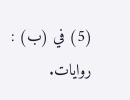(5) في (ب) : روايات.